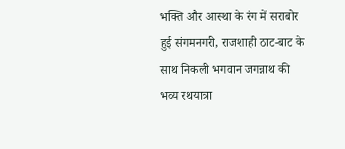भक्ति और आस्था के रंग में सराबोर हुई संगमनगरी, राजशाही ठाट-बाट के साथ निकली भगवान जगन्नाथ की भव्य रथयात्रा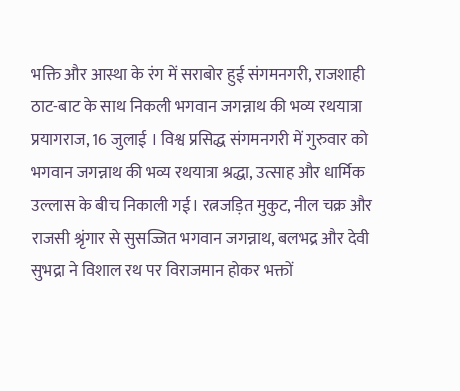भक्ति और आस्था के रंग में सराबोर हुई संगमनगरी, राजशाही ठाट-बाट के साथ निकली भगवान जगन्नाथ की भव्य रथयात्रा
प्रयागराज, 16 जुलाई । विश्व प्रसिद्ध संगमनगरी में गुरुवार को भगवान जगन्नाथ की भव्य रथयात्रा श्रद्धा, उत्साह और धार्मिक उल्लास के बीच निकाली गई। रत्नजड़ित मुकुट, नील चक्र और राजसी श्रृंगार से सुसज्जित भगवान जगन्नाथ, बलभद्र और देवी सुभद्रा ने विशाल रथ पर विराजमान होकर भक्तों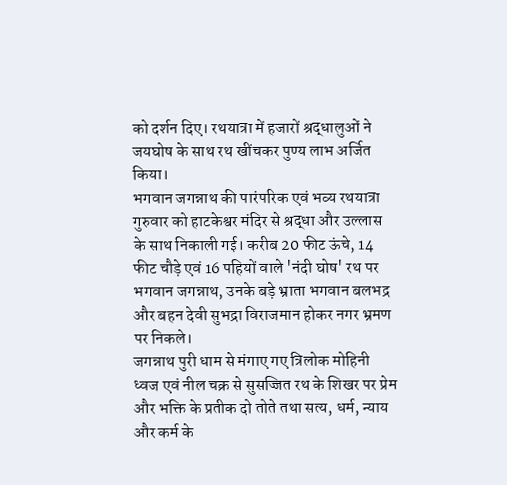को दर्शन दिए। रथयात्रा में हजारों श्रद्धालुओं ने जयघोष के साथ रथ खींचकर पुण्य लाभ अर्जित किया।
भगवान जगन्नाथ की पारंपरिक एवं भव्य रथयात्रा गुरुवार को हाटकेश्वर मंदिर से श्रद्धा और उल्लास के साथ निकाली गई। करीब 20 फीट ऊंचे, 14 फीट चौड़े एवं 16 पहियों वाले 'नंदी घोष' रथ पर भगवान जगन्नाथ, उनके बड़े भ्राता भगवान बलभद्र और बहन देवी सुभद्रा विराजमान होकर नगर भ्रमण पर निकले।
जगन्नाथ पुरी धाम से मंगाए गए त्रिलोक मोहिनी ध्वज एवं नील चक्र से सुसज्जित रथ के शिखर पर प्रेम और भक्ति के प्रतीक दो तोते तथा सत्य, धर्म, न्याय और कर्म के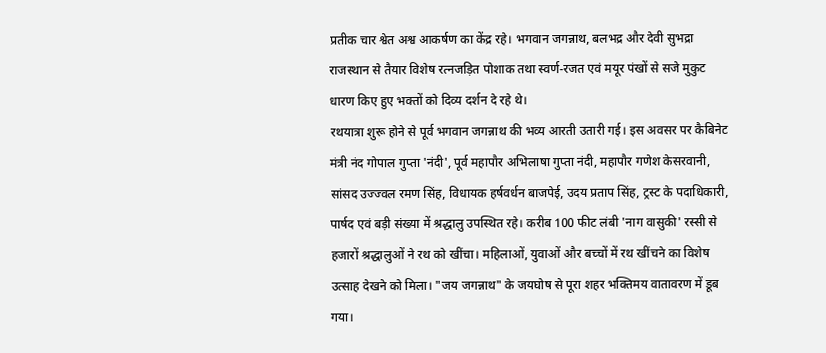प्रतीक चार श्वेत अश्व आकर्षण का केंद्र रहे। भगवान जगन्नाथ, बलभद्र और देवी सुभद्रा राजस्थान से तैयार विशेष रत्नजड़ित पोशाक तथा स्वर्ण-रजत एवं मयूर पंखों से सजे मुकुट धारण किए हुए भक्तों को दिव्य दर्शन दे रहे थे।
रथयात्रा शुरू होने से पूर्व भगवान जगन्नाथ की भव्य आरती उतारी गई। इस अवसर पर कैबिनेट मंत्री नंद गोपाल गुप्ता 'नंदी', पूर्व महापौर अभिलाषा गुप्ता नंदी, महापौर गणेश केसरवानी, सांसद उज्ज्वल रमण सिंह, विधायक हर्षवर्धन बाजपेई, उदय प्रताप सिंह, ट्रस्ट के पदाधिकारी, पार्षद एवं बड़ी संख्या में श्रद्धालु उपस्थित रहे। करीब 100 फीट लंबी 'नाग वासुकी' रस्सी से हजारों श्रद्धालुओं ने रथ को खींचा। महिलाओं, युवाओं और बच्चों में रथ खींचने का विशेष उत्साह देखने को मिला। "जय जगन्नाथ" के जयघोष से पूरा शहर भक्तिमय वातावरण में डूब गया।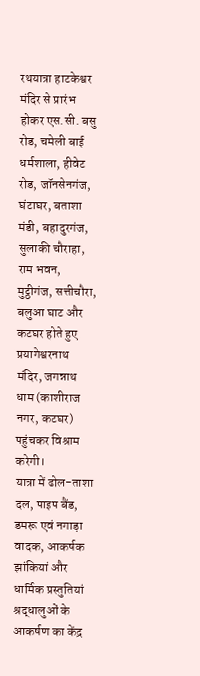रथयात्रा हाटकेश्वर मंदिर से प्रारंभ होकर एस.सी. बसु रोड, चमेली बाई धर्मशाला, हीवेट रोड, जॉनसेनगंज, घंटाघर, बताशा मंडी, बहादुरगंज, सुलाकी चौराहा, राम भवन, मुट्ठीगंज, सत्तीचौरा, बलुआ घाट और कटघर होते हुए प्रयागेश्वरनाथ मंदिर, जगन्नाथ धाम (काशीराज नगर, कटघर) पहुंचकर विश्राम करेगी।
यात्रा में ढोल-ताशा दल, पाइप बैंड, डमरू एवं नगाड़ा वादक, आकर्षक झांकियां और धार्मिक प्रस्तुतियां श्रद्धालुओं के आकर्षण का केंद्र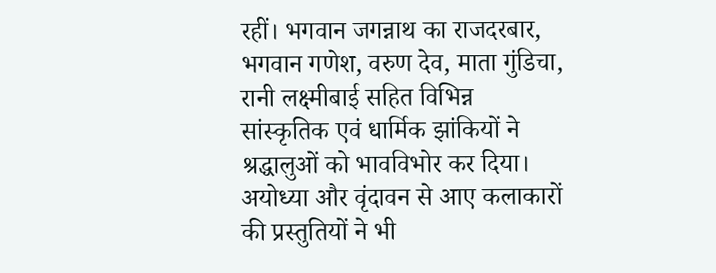रहीं। भगवान जगन्नाथ का राजदरबार, भगवान गणेश, वरुण देव, माता गुंडिचा, रानी लक्ष्मीबाई सहित विभिन्न सांस्कृतिक एवं धार्मिक झांकियों ने श्रद्धालुओं को भावविभोर कर दिया। अयोध्या और वृंदावन से आए कलाकारों की प्रस्तुतियों ने भी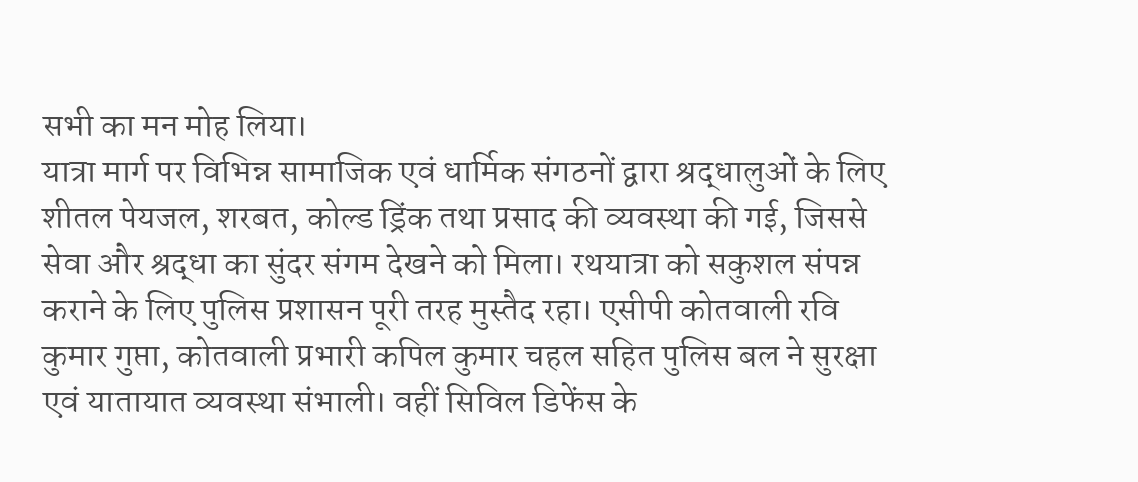सभी का मन मोह लिया।
यात्रा मार्ग पर विभिन्न सामाजिक एवं धार्मिक संगठनों द्वारा श्रद्धालुओं के लिए शीतल पेयजल, शरबत, कोल्ड ड्रिंक तथा प्रसाद की व्यवस्था की गई, जिससे सेवा और श्रद्धा का सुंदर संगम देखने को मिला। रथयात्रा को सकुशल संपन्न कराने के लिए पुलिस प्रशासन पूरी तरह मुस्तैद रहा। एसीपी कोतवाली रवि कुमार गुप्ता, कोतवाली प्रभारी कपिल कुमार चहल सहित पुलिस बल ने सुरक्षा एवं यातायात व्यवस्था संभाली। वहीं सिविल डिफेंस के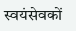स्वयंसेवकों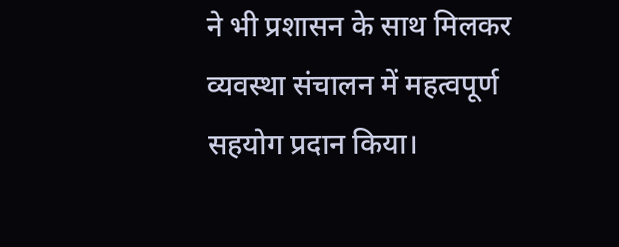ने भी प्रशासन के साथ मिलकर व्यवस्था संचालन में महत्वपूर्ण सहयोग प्रदान किया।